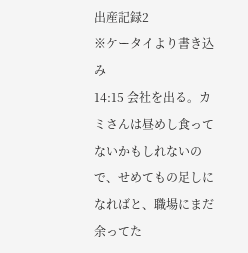出産記録2
※ケータイより書き込み
14:15 会社を出る。カミさんは昼めし食ってないかもしれないので、せめてもの足しになればと、職場にまだ余ってた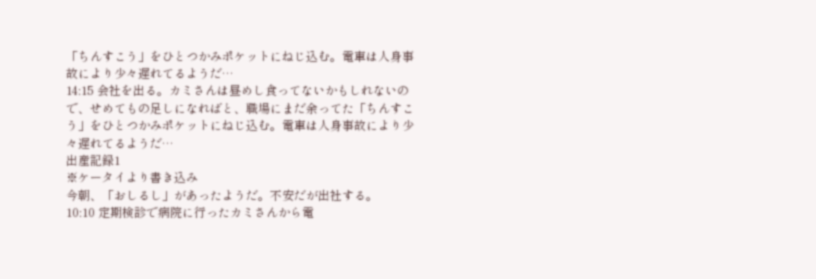「ちんすこう」をひとつかみポケットにねじ込む。電車は人身事故により少々遅れてるようだ…
14:15 会社を出る。カミさんは昼めし食ってないかもしれないので、せめてもの足しになればと、職場にまだ余ってた「ちんすこう」をひとつかみポケットにねじ込む。電車は人身事故により少々遅れてるようだ…
出産記録1
※ケータイより書き込み
今朝、「おしるし」があったようだ。不安だが出社する。
10:10 定期検診で病院に行ったカミさんから電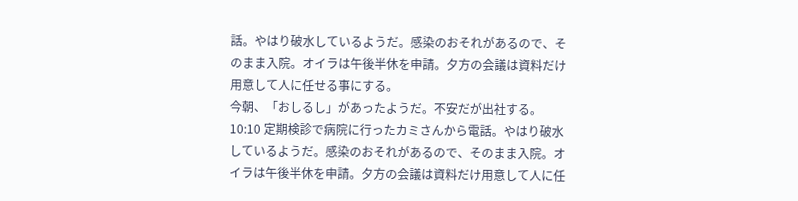話。やはり破水しているようだ。感染のおそれがあるので、そのまま入院。オイラは午後半休を申請。夕方の会議は資料だけ用意して人に任せる事にする。
今朝、「おしるし」があったようだ。不安だが出社する。
10:10 定期検診で病院に行ったカミさんから電話。やはり破水しているようだ。感染のおそれがあるので、そのまま入院。オイラは午後半休を申請。夕方の会議は資料だけ用意して人に任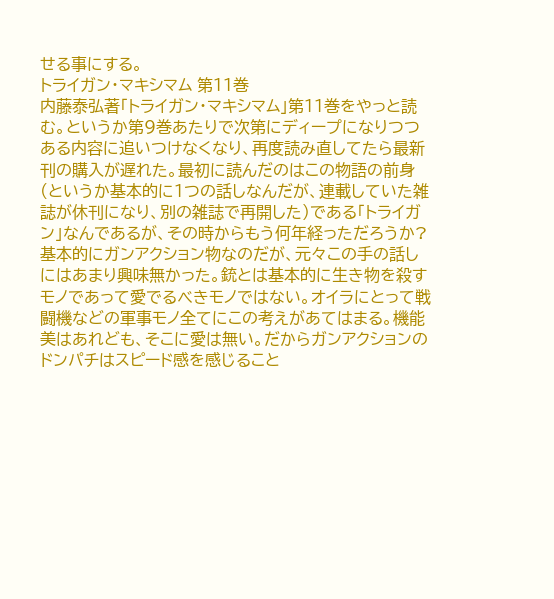せる事にする。
トライガン・マキシマム 第11巻
内藤泰弘著「トライガン・マキシマム」第11巻をやっと読む。というか第9巻あたりで次第にディープになりつつある内容に追いつけなくなり、再度読み直してたら最新刊の購入が遅れた。最初に読んだのはこの物語の前身(というか基本的に1つの話しなんだが、連載していた雑誌が休刊になり、別の雑誌で再開した)である「トライガン」なんであるが、その時からもう何年経っただろうか? 基本的にガンアクション物なのだが、元々この手の話しにはあまり興味無かった。銃とは基本的に生き物を殺すモノであって愛でるべきモノではない。オイラにとって戦闘機などの軍事モノ全てにこの考えがあてはまる。機能美はあれども、そこに愛は無い。だからガンアクションのドンパチはスピード感を感じること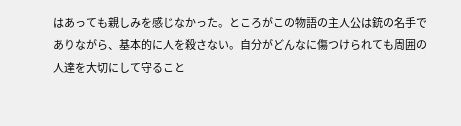はあっても親しみを感じなかった。ところがこの物語の主人公は銃の名手でありながら、基本的に人を殺さない。自分がどんなに傷つけられても周囲の人達を大切にして守ること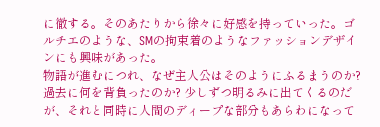に徹する。そのあたりから徐々に好感を持っていった。ゴルチエのような、SMの拘束着のようなファッションデザインにも興味があった。
物語が進むにつれ、なぜ主人公はそのようにふるまうのか? 過去に何を背負ったのか? 少しずつ明るみに出てくるのだが、それと同時に人間のディープな部分もあらわになって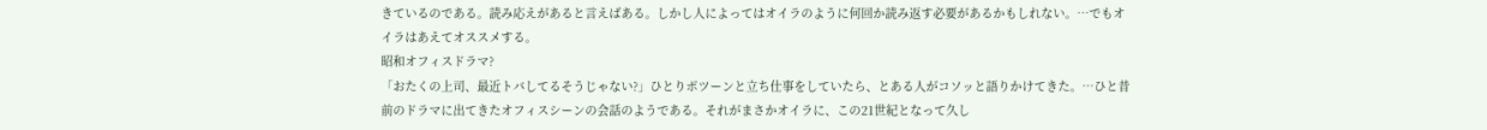きているのである。読み応えがあると言えばある。しかし人によってはオイラのように何回か読み返す必要があるかもしれない。…でもオイラはあえてオススメする。
昭和オフィスドラマ?
「おたくの上司、最近トバしてるそうじゃない?」ひとりポツーンと立ち仕事をしていたら、とある人がコソッと語りかけてきた。…ひと昔前のドラマに出てきたオフィスシーンの会話のようである。それがまさかオイラに、この21世紀となって久し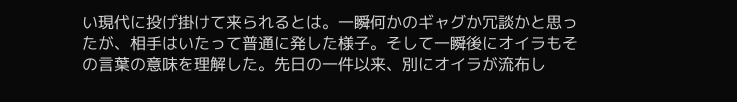い現代に投げ掛けて来られるとは。一瞬何かのギャグか冗談かと思ったが、相手はいたって普通に発した様子。そして一瞬後にオイラもその言葉の意味を理解した。先日の一件以来、別にオイラが流布し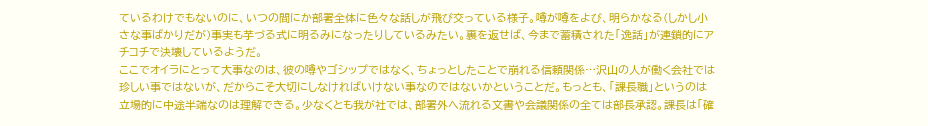ているわけでもないのに、いつの間にか部署全体に色々な話しが飛び交っている様子。噂が噂をよび、明らかなる(しかし小さな事ばかりだが)事実も芋づる式に明るみになったりしているみたい。裏を返せば、今まで蓄積された「逸話」が連鎖的にアチコチで決壊しているようだ。
ここでオイラにとって大事なのは、彼の噂やゴシップではなく、ちょっとしたことで崩れる信頼関係…沢山の人が働く会社では珍しい事ではないが、だからこそ大切にしなければいけない事なのではないかということだ。もっとも、「課長職」というのは立場的に中途半端なのは理解できる。少なくとも我が社では、部署外へ流れる文書や会議関係の全ては部長承認。課長は「確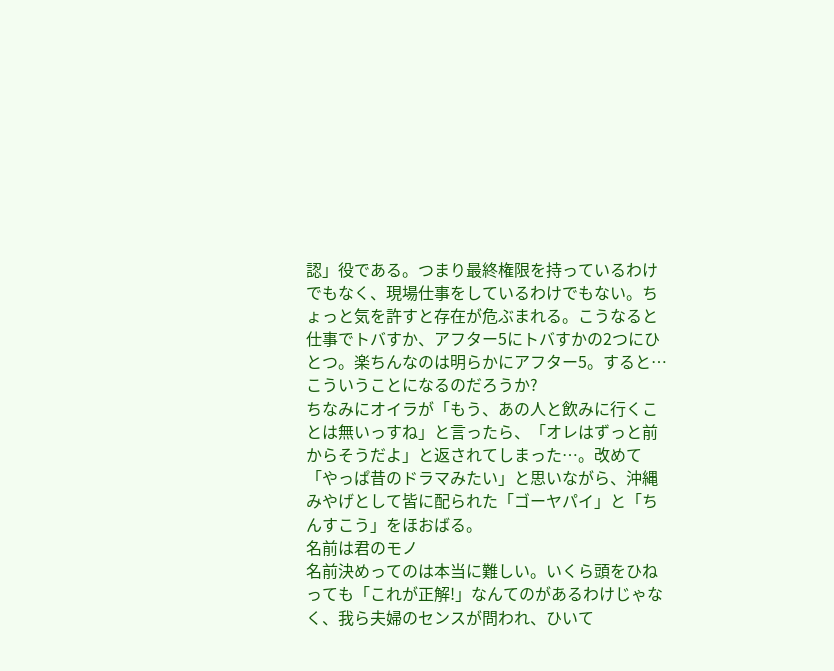認」役である。つまり最終権限を持っているわけでもなく、現場仕事をしているわけでもない。ちょっと気を許すと存在が危ぶまれる。こうなると仕事でトバすか、アフター5にトバすかの2つにひとつ。楽ちんなのは明らかにアフター5。すると…こういうことになるのだろうか?
ちなみにオイラが「もう、あの人と飲みに行くことは無いっすね」と言ったら、「オレはずっと前からそうだよ」と返されてしまった…。改めて「やっぱ昔のドラマみたい」と思いながら、沖縄みやげとして皆に配られた「ゴーヤパイ」と「ちんすこう」をほおばる。
名前は君のモノ
名前決めってのは本当に難しい。いくら頭をひねっても「これが正解!」なんてのがあるわけじゃなく、我ら夫婦のセンスが問われ、ひいて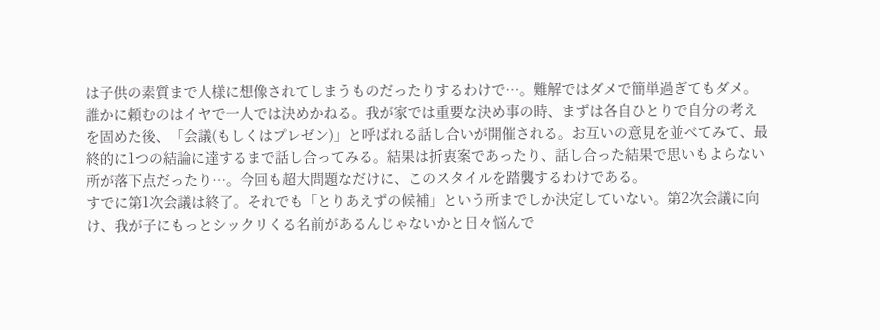は子供の素質まで人様に想像されてしまうものだったりするわけで…。難解ではダメで簡単過ぎてもダメ。誰かに頼むのはイヤで一人では決めかねる。我が家では重要な決め事の時、まずは各自ひとりで自分の考えを固めた後、「会議(もしくはプレゼン)」と呼ばれる話し合いが開催される。お互いの意見を並べてみて、最終的に1つの結論に達するまで話し合ってみる。結果は折衷案であったり、話し合った結果で思いもよらない所が落下点だったり…。今回も超大問題なだけに、このスタイルを踏襲するわけである。
すでに第1次会議は終了。それでも「とりあえずの候補」という所までしか決定していない。第2次会議に向け、我が子にもっとシックリくる名前があるんじゃないかと日々悩んで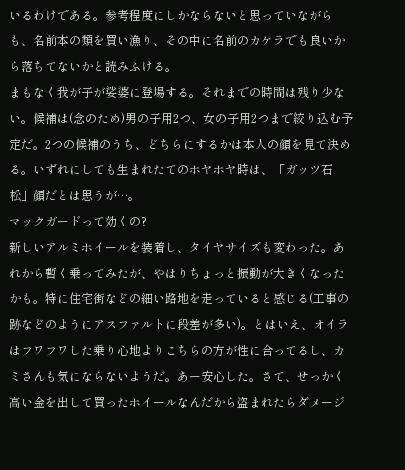いるわけである。参考程度にしかならないと思っていながらも、名前本の類を買い漁り、その中に名前のカケラでも良いから落ちてないかと読みふける。
まもなく我が子が娑婆に登場する。それまでの時間は残り少ない。候補は(念のため)男の子用2つ、女の子用2つまで絞り込む予定だ。2つの候補のうち、どちらにするかは本人の顔を見て決める。いずれにしても生まれたてのホヤホヤ時は、「ガッツ石松」顔だとは思うが…。
マックガードって効くの?
新しいアルミホイールを装着し、タイヤサイズも変わった。あれから暫く乗ってみたが、やはりちょっと振動が大きくなったかも。特に住宅街などの細い路地を走っていると感じる(工事の跡などのようにアスファルトに段差が多い)。とはいえ、オイラはフワフワした乗り心地よりこちらの方が性に合ってるし、カミさんも気にならないようだ。あー安心した。さて、せっかく高い金を出して買ったホイールなんだから盗まれたらダメージ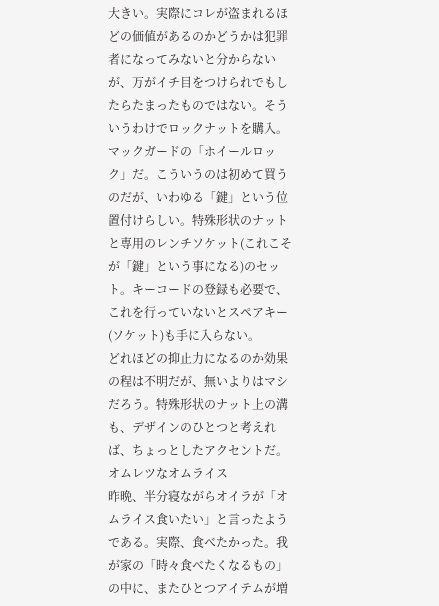大きい。実際にコレが盗まれるほどの価値があるのかどうかは犯罪者になってみないと分からないが、万がイチ目をつけられでもしたらたまったものではない。そういうわけでロックナットを購入。マックガードの「ホイールロック」だ。こういうのは初めて買うのだが、いわゆる「鍵」という位置付けらしい。特殊形状のナットと専用のレンチソケット(これこそが「鍵」という事になる)のセット。キーコードの登録も必要で、これを行っていないとスペアキー(ソケット)も手に入らない。
どれほどの抑止力になるのか効果の程は不明だが、無いよりはマシだろう。特殊形状のナット上の溝も、デザインのひとつと考えれば、ちょっとしたアクセントだ。
オムレツなオムライス
昨晩、半分寝ながらオイラが「オムライス食いたい」と言ったようである。実際、食べたかった。我が家の「時々食べたくなるもの」の中に、またひとつアイテムが増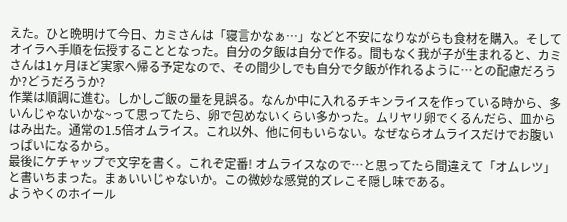えた。ひと晩明けて今日、カミさんは「寝言かなぁ…」などと不安になりながらも食材を購入。そしてオイラへ手順を伝授することとなった。自分の夕飯は自分で作る。間もなく我が子が生まれると、カミさんは1ヶ月ほど実家へ帰る予定なので、その間少しでも自分で夕飯が作れるように…との配慮だろうか?どうだろうか?
作業は順調に進む。しかしご飯の量を見誤る。なんか中に入れるチキンライスを作っている時から、多いんじゃないかな~って思ってたら、卵で包めないくらい多かった。ムリヤリ卵でくるんだら、皿からはみ出た。通常の1.5倍オムライス。これ以外、他に何もいらない。なぜならオムライスだけでお腹いっぱいになるから。
最後にケチャップで文字を書く。これぞ定番! オムライスなので…と思ってたら間違えて「オムレツ」と書いちまった。まぁいいじゃないか。この微妙な感覚的ズレこそ隠し味である。
ようやくのホイール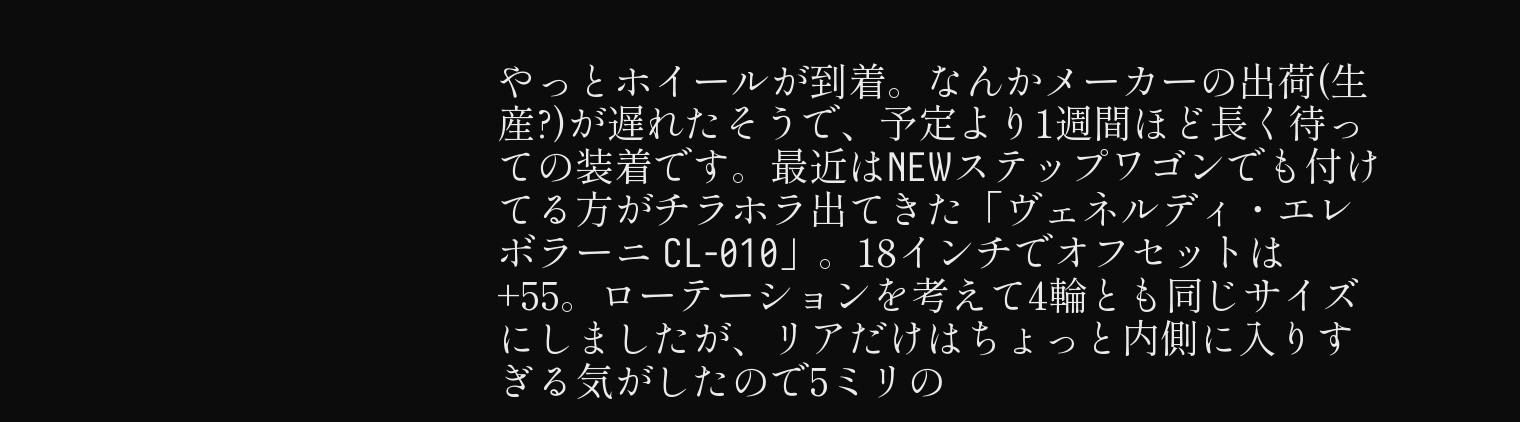やっとホイールが到着。なんかメーカーの出荷(生産?)が遅れたそうで、予定より1週間ほど長く待っての装着です。最近はNEWステップワゴンでも付けてる方がチラホラ出てきた「ヴェネルディ・エレボラーニ CL-010」。18インチでオフセットは+55。ローテーションを考えて4輪とも同じサイズにしましたが、リアだけはちょっと内側に入りすぎる気がしたので5ミリの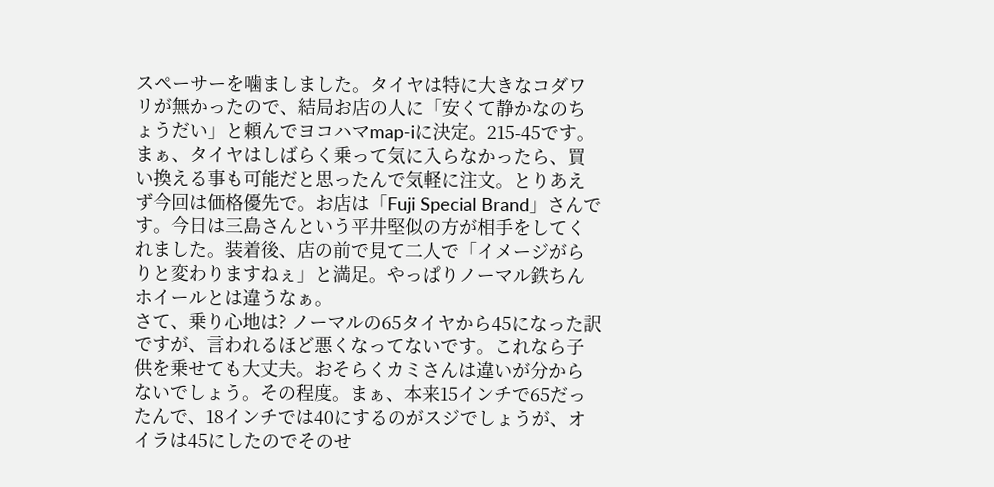スペーサーを噛ましました。タイヤは特に大きなコダワリが無かったので、結局お店の人に「安くて静かなのちょうだい」と頼んでヨコハマmap-iに決定。215-45です。まぁ、タイヤはしばらく乗って気に入らなかったら、買い換える事も可能だと思ったんで気軽に注文。とりあえず今回は価格優先で。お店は「Fuji Special Brand」さんです。今日は三島さんという平井堅似の方が相手をしてくれました。装着後、店の前で見て二人で「イメージがらりと変わりますねぇ」と満足。やっぱりノーマル鉄ちんホイールとは違うなぁ。
さて、乗り心地は? ノーマルの65タイヤから45になった訳ですが、言われるほど悪くなってないです。これなら子供を乗せても大丈夫。おそらくカミさんは違いが分からないでしょう。その程度。まぁ、本来15インチで65だったんで、18インチでは40にするのがスジでしょうが、オイラは45にしたのでそのせ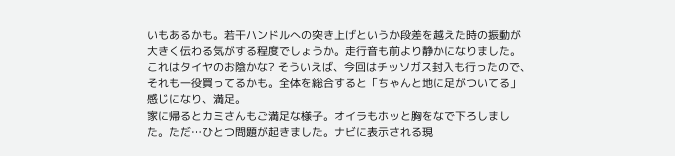いもあるかも。若干ハンドルへの突き上げというか段差を越えた時の振動が大きく伝わる気がする程度でしょうか。走行音も前より静かになりました。これはタイヤのお陰かな? そういえば、今回はチッソガス封入も行ったので、それも一役買ってるかも。全体を総合すると「ちゃんと地に足がついてる」感じになり、満足。
家に帰るとカミさんもご満足な様子。オイラもホッと胸をなで下ろしました。ただ…ひとつ問題が起きました。ナビに表示される現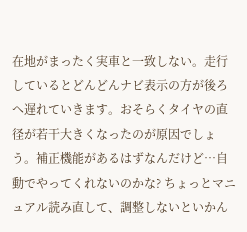在地がまったく実車と一致しない。走行しているとどんどんナビ表示の方が後ろへ遅れていきます。おそらくタイヤの直径が若干大きくなったのが原因でしょう。補正機能があるはずなんだけど…自動でやってくれないのかな? ちょっとマニュアル読み直して、調整しないといかん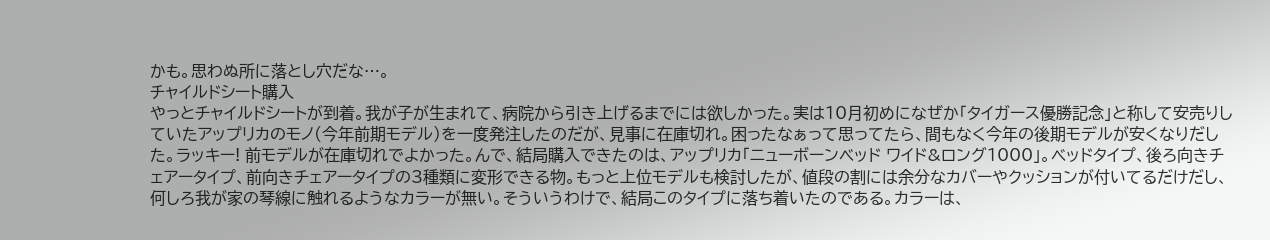かも。思わぬ所に落とし穴だな…。
チャイルドシート購入
やっとチャイルドシートが到着。我が子が生まれて、病院から引き上げるまでには欲しかった。実は10月初めになぜか「タイガース優勝記念」と称して安売りしていたアップリカのモノ(今年前期モデル)を一度発注したのだが、見事に在庫切れ。困ったなぁって思ってたら、間もなく今年の後期モデルが安くなりだした。ラッキー! 前モデルが在庫切れでよかった。んで、結局購入できたのは、アップリカ「ニューボーンベッド ワイド&ロング1000」。ベッドタイプ、後ろ向きチェアータイプ、前向きチェアータイプの3種類に変形できる物。もっと上位モデルも検討したが、値段の割には余分なカバーやクッションが付いてるだけだし、何しろ我が家の琴線に触れるようなカラーが無い。そういうわけで、結局このタイプに落ち着いたのである。カラーは、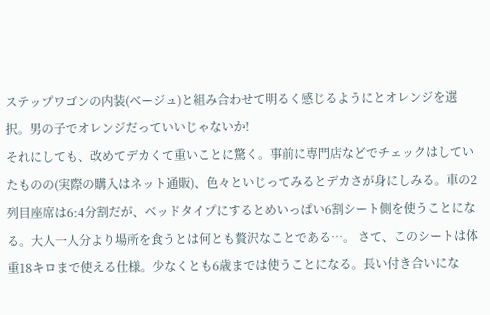ステップワゴンの内装(ベージュ)と組み合わせて明るく感じるようにとオレンジを選択。男の子でオレンジだっていいじゃないか!
それにしても、改めてデカくて重いことに驚く。事前に専門店などでチェックはしていたものの(実際の購入はネット通販)、色々といじってみるとデカさが身にしみる。車の2列目座席は6:4分割だが、ベッドタイプにするとめいっぱい6割シート側を使うことになる。大人一人分より場所を食うとは何とも贅沢なことである…。 さて、このシートは体重18キロまで使える仕様。少なくとも6歳までは使うことになる。長い付き合いにな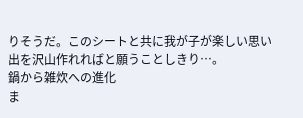りそうだ。このシートと共に我が子が楽しい思い出を沢山作れればと願うことしきり…。
鍋から雑炊への進化
ま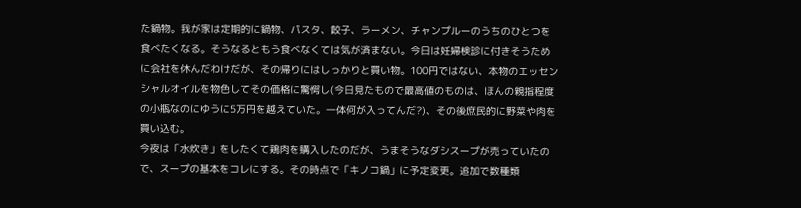た鍋物。我が家は定期的に鍋物、パスタ、餃子、ラーメン、チャンプルーのうちのひとつを食べたくなる。そうなるともう食べなくては気が済まない。今日は妊婦検診に付きそうために会社を休んだわけだが、その帰りにはしっかりと買い物。100円ではない、本物のエッセンシャルオイルを物色してその価格に驚愕し(今日見たもので最高値のものは、ほんの親指程度の小瓶なのにゆうに5万円を越えていた。一体何が入ってんだ?)、その後庶民的に野菜や肉を買い込む。
今夜は「水炊き」をしたくて鶏肉を購入したのだが、うまそうなダシスープが売っていたので、スープの基本をコレにする。その時点で「キノコ鍋」に予定変更。追加で数種類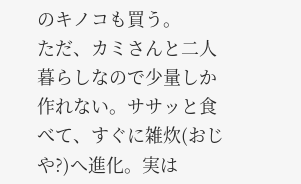のキノコも買う。
ただ、カミさんと二人暮らしなので少量しか作れない。ササッと食べて、すぐに雑炊(おじや?)へ進化。実は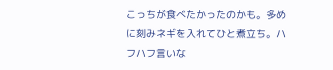こっちが食べたかったのかも。多めに刻みネギを入れてひと煮立ち。ハフハフ言いな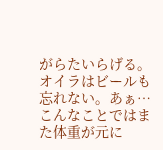がらたいらげる。オイラはビールも忘れない。あぁ…こんなことではまた体重が元に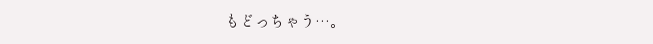もどっちゃう…。